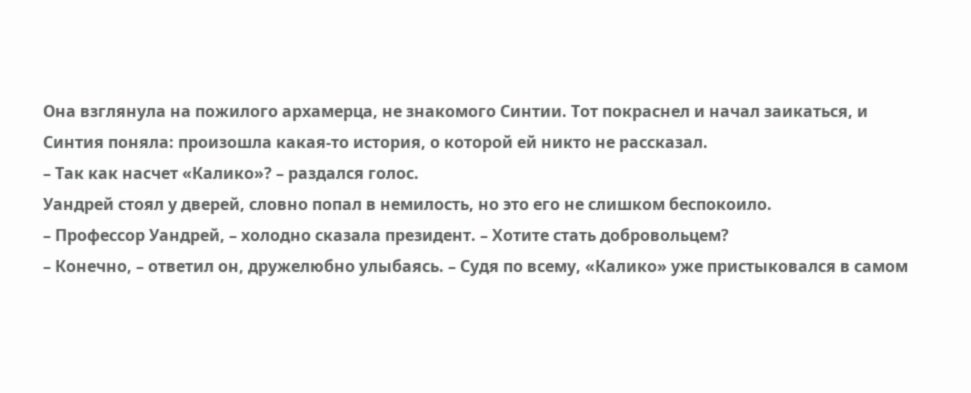Она взглянула на пожилого архамерца, не знакомого Синтии. Тот покраснел и начал заикаться, и Синтия поняла: произошла какая‑то история, о которой ей никто не рассказал.
– Так как насчет «Калико»? – раздался голос.
Уандрей стоял у дверей, словно попал в немилость, но это его не слишком беспокоило.
– Профессор Уандрей, – холодно сказала президент. – Хотите стать добровольцем?
– Конечно, – ответил он, дружелюбно улыбаясь. – Судя по всему, «Калико» уже пристыковался в самом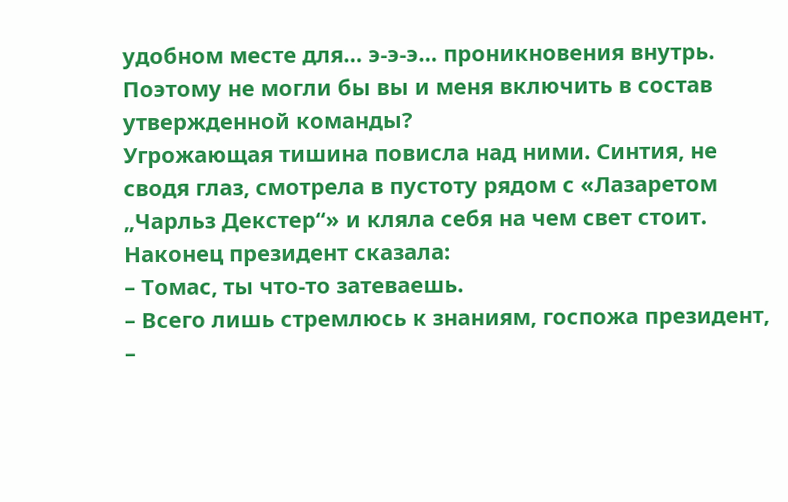удобном месте для… э‑э‑э… проникновения внутрь. Поэтому не могли бы вы и меня включить в состав утвержденной команды?
Угрожающая тишина повисла над ними. Синтия, не сводя глаз, смотрела в пустоту рядом с «Лазаретом „Чарльз Декстер“» и кляла себя на чем свет стоит. Наконец президент сказала:
– Томас, ты что‑то затеваешь.
– Всего лишь стремлюсь к знаниям, госпожа президент, –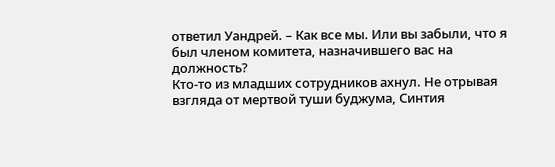ответил Уандрей. – Как все мы. Или вы забыли, что я был членом комитета, назначившего вас на должность?
Кто‑то из младших сотрудников ахнул. Не отрывая взгляда от мертвой туши буджума, Синтия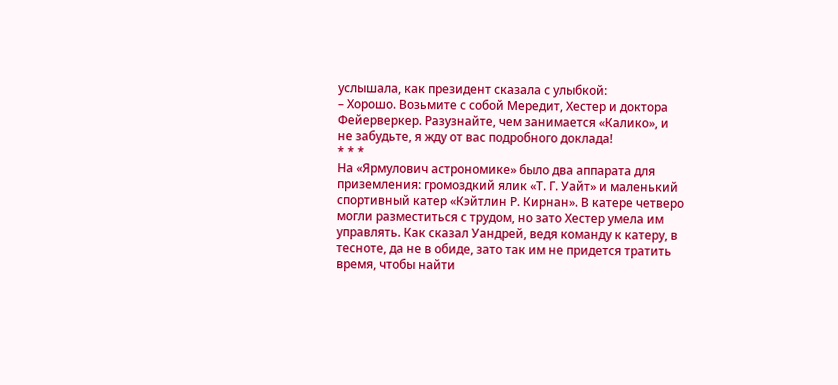услышала, как президент сказала с улыбкой:
– Хорошо. Возьмите с собой Мередит, Хестер и доктора Фейерверкер. Разузнайте, чем занимается «Калико», и не забудьте, я жду от вас подробного доклада!
* * *
На «Ярмулович астрономике» было два аппарата для приземления: громоздкий ялик «Т. Г. Уайт» и маленький спортивный катер «Кэйтлин Р. Кирнан». В катере четверо могли разместиться с трудом, но зато Хестер умела им управлять. Как сказал Уандрей, ведя команду к катеру, в тесноте, да не в обиде, зато так им не придется тратить время, чтобы найти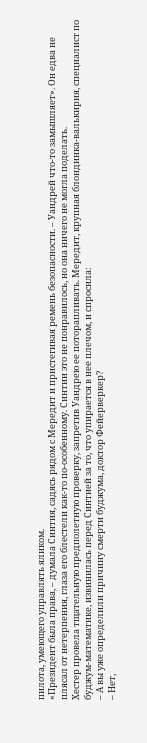пилота, умеющего управлять яликом.
«Президент была права, – думала Синтия, садясь рядом с Мередит и пристегивая ремень безопасности. – Уандрей что‑то замышляет». Он едва не плясал от нетерпения, глаза его блестели как‑то по‑особенному. Синтии это не понравилось, но она ничего не могла поделать.
Хестер провела тщательную предполетную проверку, запретив Уандрею ее поторапливать. Мередит, крупная блондинка‑валькирия, специалист по буджум‑математике, извинилась перед Синтией за то, что упирается в нее плечом, и спросила:
– А вы уже определили причину смерти буджума, доктор Фейерверкер?
– Нет,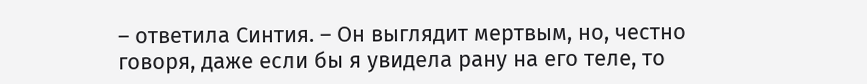– ответила Синтия. – Он выглядит мертвым, но, честно говоря, даже если бы я увидела рану на его теле, то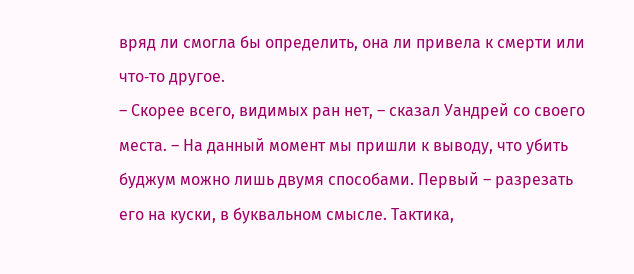вряд ли смогла бы определить, она ли привела к смерти или что‑то другое.
– Скорее всего, видимых ран нет, – сказал Уандрей со своего места. – На данный момент мы пришли к выводу, что убить буджум можно лишь двумя способами. Первый – разрезать его на куски, в буквальном смысле. Тактика,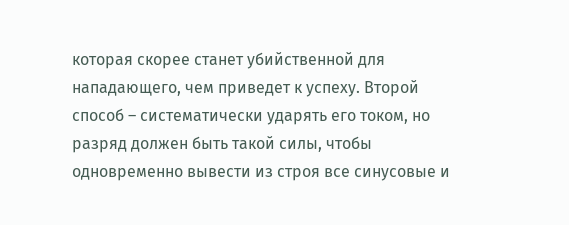которая скорее станет убийственной для нападающего, чем приведет к успеху. Второй способ – систематически ударять его током, но разряд должен быть такой силы, чтобы одновременно вывести из строя все синусовые и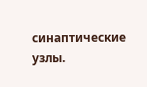синаптические узлы.